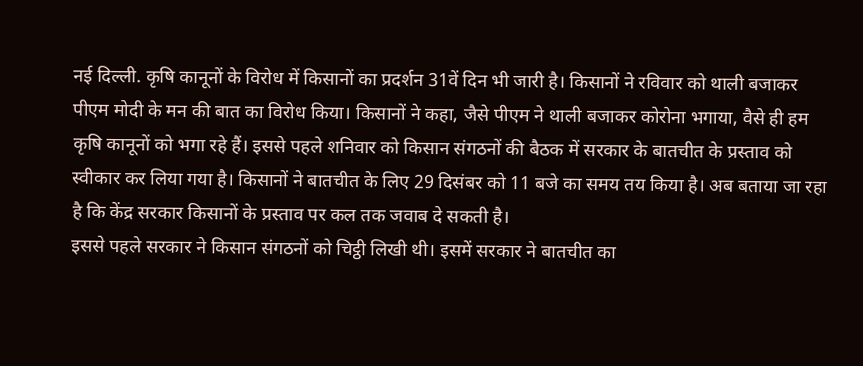नई दिल्ली. कृषि कानूनों के विरोध में किसानों का प्रदर्शन 31वें दिन भी जारी है। किसानों ने रविवार को थाली बजाकर पीएम मोदी के मन की बात का विरोध किया। किसानों ने कहा, जैसे पीएम ने थाली बजाकर कोरोना भगाया, वैसे ही हम कृषि कानूनों को भगा रहे हैं। इससे पहले शनिवार को किसान संगठनों की बैठक में सरकार के बातचीत के प्रस्ताव को स्वीकार कर लिया गया है। किसानों ने बातचीत के लिए 29 दिसंबर को 11 बजे का समय तय किया है। अब बताया जा रहा है कि केंद्र सरकार किसानों के प्रस्ताव पर कल तक जवाब दे सकती है।
इससे पहले सरकार ने किसान संगठनों को चिट्ठी लिखी थी। इसमें सरकार ने बातचीत का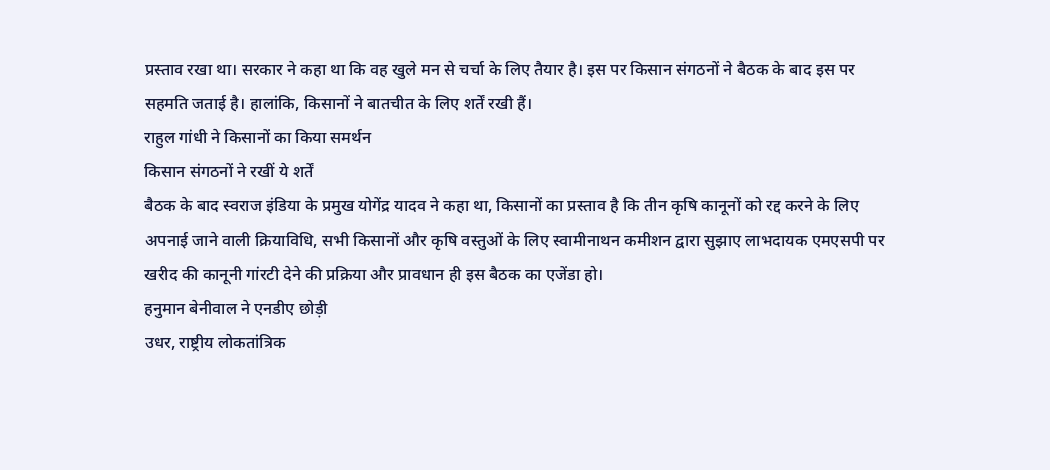प्रस्ताव रखा था। सरकार ने कहा था कि वह खुले मन से चर्चा के लिए तैयार है। इस पर किसान संगठनों ने बैठक के बाद इस पर सहमति जताई है। हालांकि, किसानों ने बातचीत के लिए शर्तें रखी हैं।
राहुल गांधी ने किसानों का किया समर्थन
किसान संगठनों ने रखीं ये शर्तें
बैठक के बाद स्वराज इंडिया के प्रमुख योगेंद्र यादव ने कहा था, किसानों का प्रस्ताव है कि तीन कृषि कानूनों को रद्द करने के लिए अपनाई जाने वाली क्रियाविधि, सभी किसानों और कृषि वस्तुओं के लिए स्वामीनाथन कमीशन द्वारा सुझाए लाभदायक एमएसपी पर खरीद की कानूनी गांरटी देने की प्रक्रिया और प्रावधान ही इस बैठक का एजेंडा हो।
हनुमान बेनीवाल ने एनडीए छोड़ी
उधर, राष्ट्रीय लोकतांत्रिक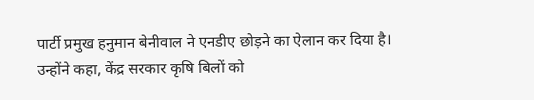पार्टी प्रमुख हनुमान बेनीवाल ने एनडीए छोड़ने का ऐलान कर दिया है। उन्होंने कहा, केंद्र सरकार कृषि बिलों को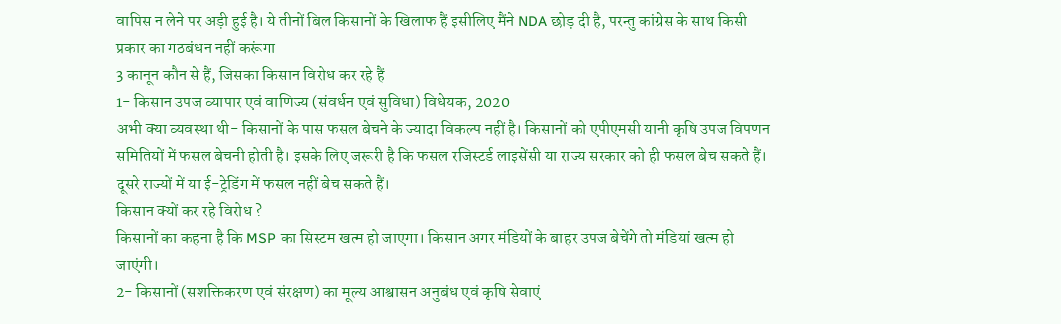वापिस न लेने पर अड़ी हुई है। ये तीनों बिल किसानों के खिलाफ हैं इसीलिए मैंने NDA छोड़ दी है, परन्तु कांग्रेस के साथ किसी प्रकार का गठबंधन नहीं करूंगा
3 कानून कौन से हैं, जिसका किसान विरोध कर रहे हैं
1- किसान उपज व्यापार एवं वाणिज्य (संवर्धन एवं सुविधा) विधेयक, 2020
अभी क्या व्यवस्था थी- किसानों के पास फसल बेचने के ज्यादा विकल्प नहीं है। किसानों को एपीएमसी यानी कृषि उपज विपणन समितियों में फसल बेचनी होती है। इसके लिए जरूरी है कि फसल रजिस्टर्ड लाइसेंसी या राज्य सरकार को ही फसल बेच सकते हैं। दूसरे राज्यों में या ई-ट्रेडिंग में फसल नहीं बेच सकते हैं।
किसान क्यों कर रहे विरोध ?
किसानों का कहना है कि MSP का सिस्टम खत्म हो जाएगा। किसान अगर मंडियों के बाहर उपज बेचेंगे तो मंडियां खत्म हो जाएंगी।
2- किसानों (सशक्तिकरण एवं संरक्षण) का मूल्य आश्वासन अनुबंध एवं कृषि सेवाएं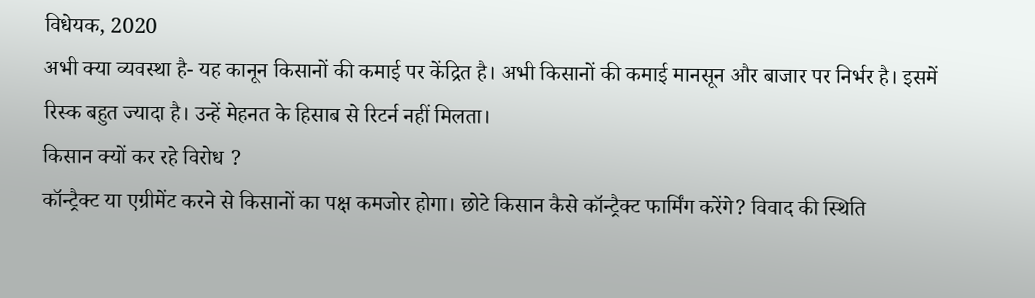विधेयक, 2020
अभी क्या व्यवस्था है- यह कानून किसानों की कमाई पर केंद्रित है। अभी किसानों की कमाई मानसून और बाजार पर निर्भर है। इसमें रिस्क बहुत ज्यादा है। उन्हें मेहनत के हिसाब से रिटर्न नहीं मिलता।
किसान क्यों कर रहे विरोध ?
कॉन्ट्रैक्ट या एग्रीमेंट करने से किसानों का पक्ष कमजोर होगा। छोटे किसान कैसे कॉन्ट्रैक्ट फार्मिंग करेंगे? विवाद की स्थिति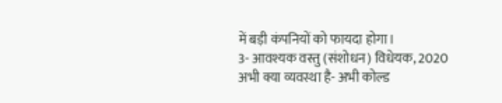में बड़ी कंपनियों को फायदा होगा।
3- आवश्यक वस्तु (संशोधन) विधेयक, 2020
अभी क्या व्यवस्था है- अभी कोल्ड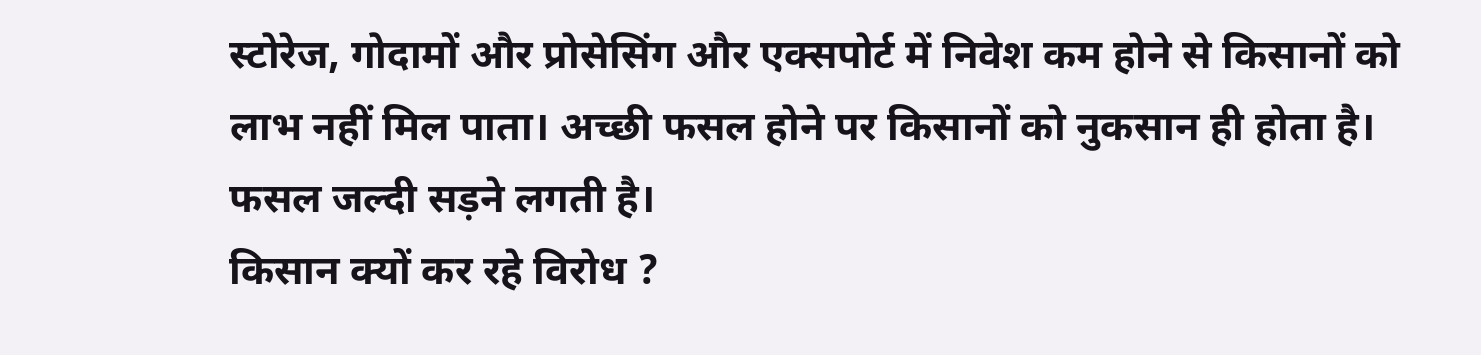स्टोरेज, गोदामों और प्रोसेसिंग और एक्सपोर्ट में निवेश कम होने से किसानों को लाभ नहीं मिल पाता। अच्छी फसल होने पर किसानों को नुकसान ही होता है। फसल जल्दी सड़ने लगती है।
किसान क्यों कर रहे विरोध ?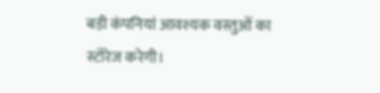बड़ी कंपनियां आवश्यक वस्तुओं का स्टोरेज करेगी।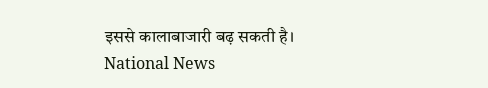इससे कालाबाजारी बढ़ सकती है।
National News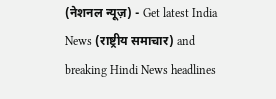(नेशनल न्यूज़) - Get latest India News (राष्ट्रीय समाचार) and breaking Hindi News headlines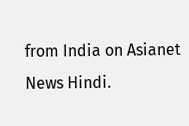from India on Asianet News Hindi.